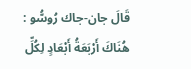قَالَ جان-جاك رُوسُّو : هُنَاكَ أَرْبَعَةُ أَبْعَادٍ لِكُلِّ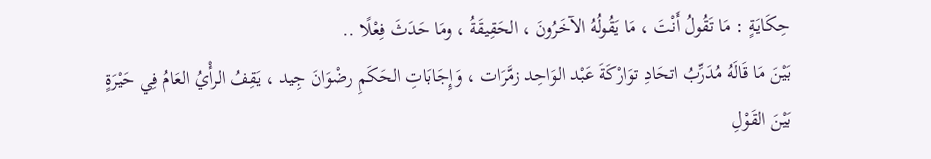حِكَايَةٍ : مَا تَقُولُ أَنْتَ ، مَا يَقُولُهُ الآخَرُونَ ، الحَقِيقَةُ ، ومَا حَدَثَ فِعْلًا ..
بَيْنَ مَا قَالَهُ مُدَرِّبُ اتحَادِ توَارْكَةَ عَبْد الوَاحِد زمَّرَات ، وَإِجَابَاتِ الحَكَمِ رضْوَانَ جِيد ، يَقِفُ الرأْيُ العَامُ فِي حَيْرَةٍ بَيْنَ القَوْلِ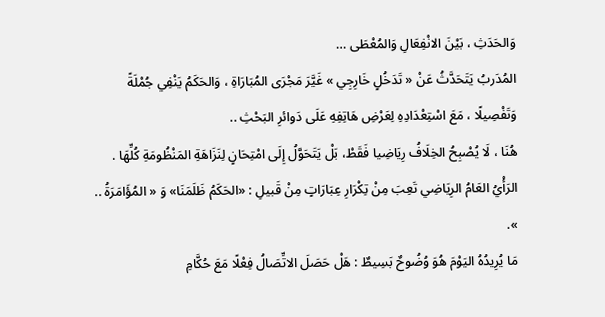وَالحَدَثِ ، بَيْنَ الانْفِعَالِ وَالمُعْطَى …
المُدَربُ يَتَحَدَّثُ عَنْ « تَدَخُلٍ خَارِجِي » غَيَّرَ مَجْرَى المُبَارَاةِ ، وَالحَكَمُ يَنْفِي جُمْلَةً وَتَفْصِيلًا ، مَعَ اسْتِعْدَادِهِ لِعَرْضِ هَاتِفِهِ عَلَى دَوائرِ البَحْثِ ..
هُنَا ، لَا يُصْبِحُ الخِلَافُ رِيَاضِيا فَقَطْ، بَلْ يَتَحَوَّلُ إِلَى امْتِحَانٍ لِنَزَاهَةِ المَنْظُومَةِ كُلِّهَا .
الرَأْيُ العَامُ الرِيَاضِي تَعِبَ مِنْ تِكْرَارِ عِبَارَاتٍ مِنْ قَبيلِ : «الحَكَمُ ظَلَمَنَا» وَ « المُؤَامَرَةُ .. ».
مَا يُرِيدُهُ اليَوْمَ هُوَ وُضُوحٌ بَسِيطٌ : هَلْ حَصَلَ الاتِّصَالُ فِعْلًا مَعَ حُكَّامِ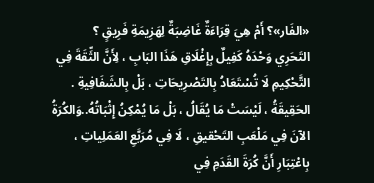«الفَار»؟ أَمْ هِيَ قِرَاءَةٌ غَاضِبَةٌ لِهَزِيمَةِ فَرِيقٍ ؟
التَحَرِي وَحْدَهُ كَفِيلٌ بِإِغْلَاقِ هَذَا البَابِ ، لِأَنَّ الثِّقَةَ فِي التَّحْكِيمِ لَا تُسْتَعَادُ بِالتَصْرِيحَاتِ ، بَلْ بِالشَفَافِيةِ .
الحَقِيقَةُ ، لَيْسَتْ مَا يُقَالُ ، بَلْ مَا يُمْكِنُ إِثْبَاتُهُ..وَالكُرَةُ الآنَ فِي مَلْعَبِ التَحْقيقِ ، لَا فِي مُرَبَّعِ العَمَلِياتِ ، بِاعْتِبَارِ أَنَّ كُرَةَ القَدَمِ فِي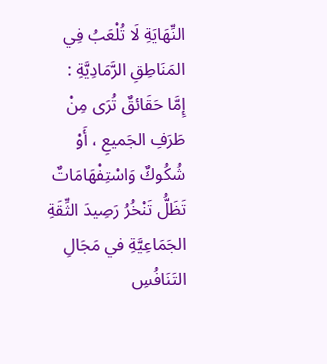النِّهَايَةِ لَا تُلْعَبُ فِي المَنَاطِقِ الرَّمَادِيَّةِ :
إِمَّا حَقَائقٌ تُرَى مِنْ طَرَفِ الجَميعِ ، أَوْ شُكُوكٌ وَاسْتِفْهَامَاتٌ تَظَلُّ تَنْخُرُ رَصِيدَ الثِّقَةِ الجَمَاعِيَّةِ في مَجَالِ التَنَافُسِ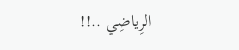الرِياضِي ..!!